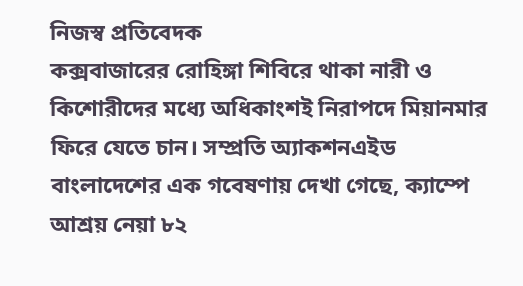নিজস্ব প্রতিবেদক
কক্সবাজারের রোহিঙ্গা শিবিরে থাকা নারী ও কিশোরীদের মধ্যে অধিকাংশই নিরাপদে মিয়ানমার ফিরে যেতে চান। সম্প্রতি অ্যাকশনএইড বাংলাদেশের এক গবেষণায় দেখা গেছে, ক্যাম্পে আশ্রয় নেয়া ৮২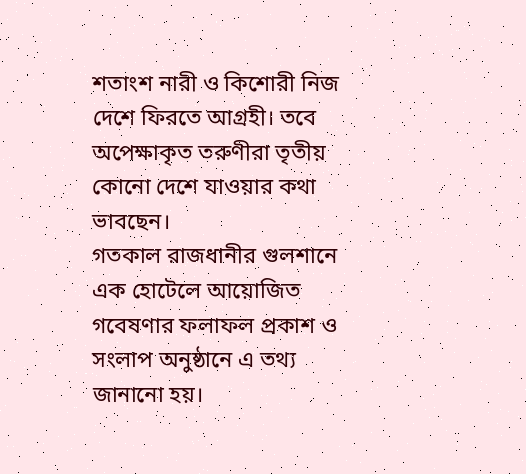শতাংশ নারী ও কিশোরী নিজ দেশে ফিরতে আগ্রহী। তবে অপেক্ষাকৃত তরুণীরা তৃতীয় কোনো দেশে যাওয়ার কথা ভাবছেন।
গতকাল রাজধানীর গুলশানে এক হোটেলে আয়োজিত গবেষণার ফলাফল প্রকাশ ও সংলাপ অনুষ্ঠানে এ তথ্য জানানো হয়।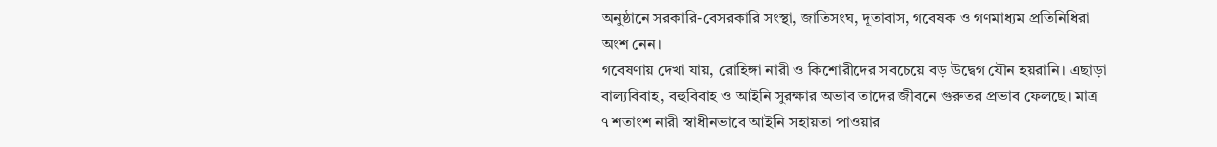অনুষ্ঠানে সরকারি-বেসরকারি সংস্থা, জাতিসংঘ, দূতাবাস, গবেষক ও গণমাধ্যম প্রতিনিধিরা অংশ নেন।
গবেষণায় দেখা যায়, রোহিঙ্গা নারী ও কিশোরীদের সবচেয়ে বড় উদ্বেগ যৌন হয়রানি। এছাড়া বাল্যবিবাহ, বহুবিবাহ ও আইনি সুরক্ষার অভাব তাদের জীবনে গুরুতর প্রভাব ফেলছে। মাত্র ৭ শতাংশ নারী স্বাধীনভাবে আইনি সহায়তা পাওয়ার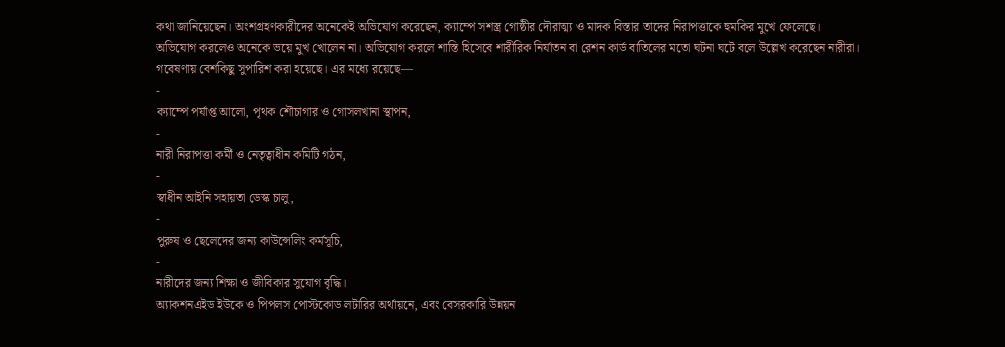কথা জানিয়েছেন। অংশগ্রহণকারীদের অনেকেই অভিযোগ করেছেন, ক্যাম্পে সশস্ত্র গোষ্ঠীর দৌরাত্ম্য ও মাদক বিস্তার তাদের নিরাপত্তাকে হুমকির মুখে ফেলেছে।
অভিযোগ করলেও অনেকে ভয়ে মুখ খোলেন না। অভিযোগ করলে শাস্তি হিসেবে শারীরিক নির্যাতন বা রেশন কার্ড বাতিলের মতো ঘটনা ঘটে বলে উল্লেখ করেছেন নারীরা।
গবেষণায় বেশকিছু সুপারিশ করা হয়েছে। এর মধ্যে রয়েছে—
-
ক্যাম্পে পর্যাপ্ত আলো, পৃথক শৌচাগার ও গোসলখানা স্থাপন,
-
নারী নিরাপত্তা কর্মী ও নেতৃত্বাধীন কমিটি গঠন,
-
স্বাধীন আইনি সহায়তা ডেস্ক চালু,
-
পুরুষ ও ছেলেদের জন্য কাউন্সেলিং কর্মসূচি,
-
নারীদের জন্য শিক্ষা ও জীবিকার সুযোগ বৃদ্ধি।
অ্যাকশনএইড ইউকে ও পিপলস পোস্টকোড লটারির অর্থায়নে, এবং বেসরকারি উন্নয়ন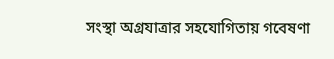সংস্থা অগ্রযাত্রার সহযোগিতায় গবেষণা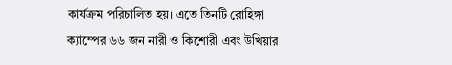কার্যক্রম পরিচালিত হয়। এতে তিনটি রোহিঙ্গা ক্যাম্পের ৬৬ জন নারী ও কিশোরী এবং উখিয়ার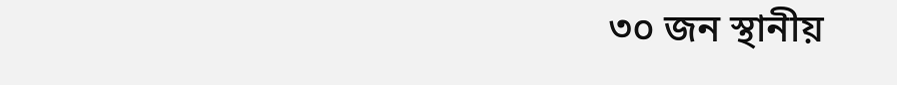৩০ জন স্থানীয়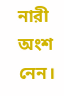নারী অংশ নেন।